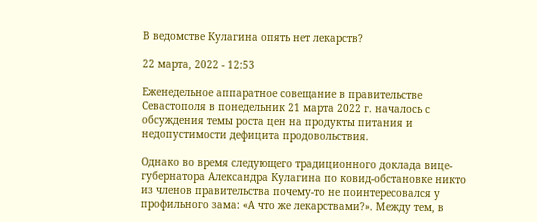В ведомстве Кулагина опять нет лекарств?

22 марта, 2022 - 12:53

Еженедельное аппаратное совещание в правительстве Севастополя в понедельник 21 марта 2022 г. началось с обсуждения темы роста цен на продукты питания и недопустимости дефицита продовольствия.

Однако во время следующего традиционного доклада вице-губернатора Александра Кулагина по ковид-обстановке никто из членов правительства почему-то не поинтересовался у профильного зама: «А что же лекарствами?». Между тем, в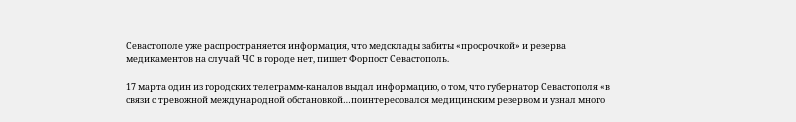Севастополе уже распространяется информация, что медсклады забиты «просрочкой» и резерва медикаментов на случай ЧС в городе нет, пишет Форпост Севастополь.

17 марта один из городских телеграмм-каналов выдал информацию, о том, что губернатор Севастополя «в связи с тревожной международной обстановкой…поинтересовался медицинским резервом и узнал много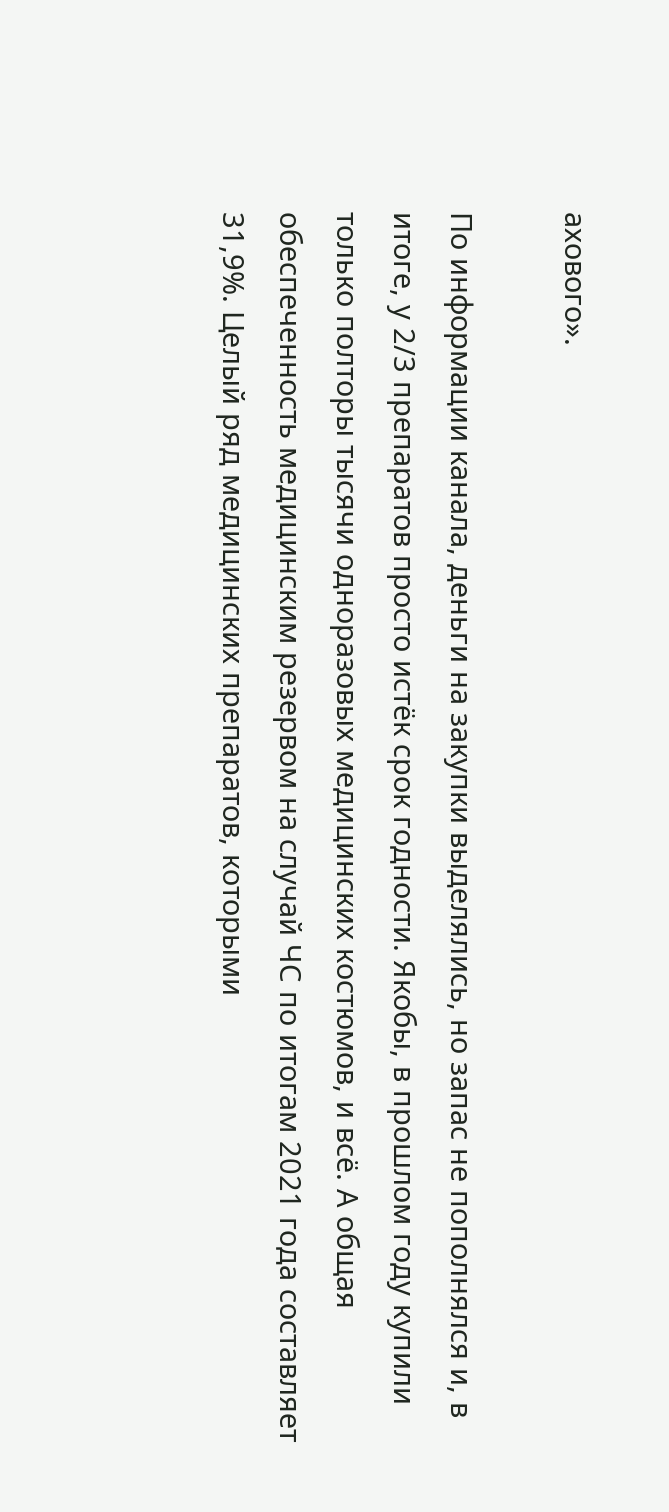ахового».

По информации канала, деньги на закупки выделялись, но запас не пополнялся и, в итоге, у 2/3 препаратов просто истёк срок годности. Якобы, в прошлом году купили только полторы тысячи одноразовых медицинских костюмов, и всё. А общая обеспеченность медицинским резервом на случай ЧС по итогам 2021 года составляет 31,9%. Целый ряд медицинских препаратов, которыми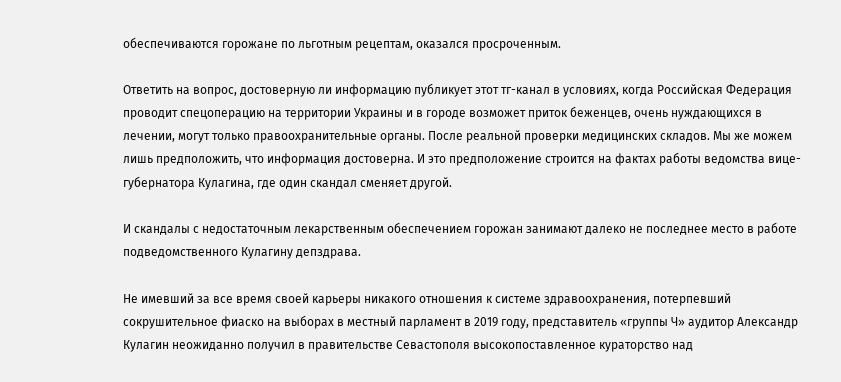обеспечиваются горожане по льготным рецептам, оказался просроченным.

Ответить на вопрос, достоверную ли информацию публикует этот тг-канал в условиях, когда Российская Федерация проводит спецоперацию на территории Украины и в городе возможет приток беженцев, очень нуждающихся в лечении, могут только правоохранительные органы. После реальной проверки медицинских складов. Мы же можем лишь предположить, что информация достоверна. И это предположение строится на фактах работы ведомства вице-губернатора Кулагина, где один скандал сменяет другой.

И скандалы с недостаточным лекарственным обеспечением горожан занимают далеко не последнее место в работе подведомственного Кулагину депздрава.

Не имевший за все время своей карьеры никакого отношения к системе здравоохранения, потерпевший сокрушительное фиаско на выборах в местный парламент в 2019 году, представитель «группы Ч» аудитор Александр Кулагин неожиданно получил в правительстве Севастополя высокопоставленное кураторство над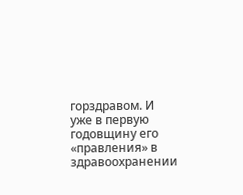горздравом. И уже в первую годовщину его «правления» в здравоохранении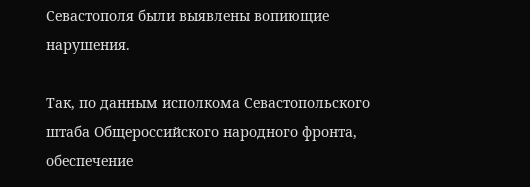Севастополя были выявлены вопиющие нарушения.

Так, по данным исполкома Севастопольского штаба Общероссийского народного фронта, обеспечение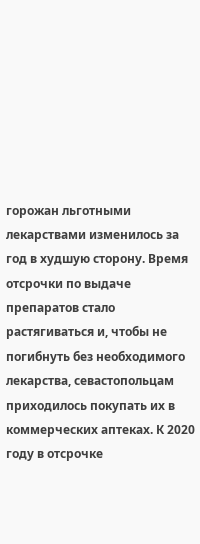горожан льготными лекарствами изменилось за год в худшую сторону. Время отсрочки по выдаче препаратов стало растягиваться и, чтобы не погибнуть без необходимого лекарства, севастопольцам приходилось покупать их в коммерческих аптеках. К 2020 году в отсрочке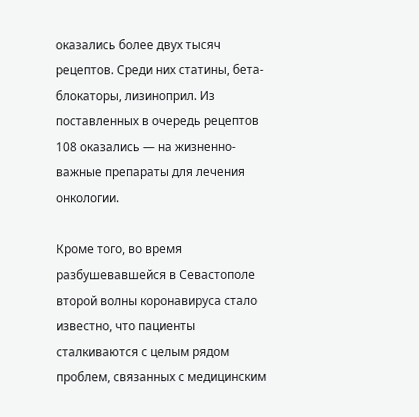оказались более двух тысяч рецептов. Среди них статины, бета-блокаторы, лизиноприл. Из поставленных в очередь рецептов 108 оказались — на жизненно-важные препараты для лечения онкологии.

Кроме того, во время разбушевавшейся в Севастополе второй волны коронавируса стало известно, что пациенты сталкиваются с целым рядом проблем, связанных с медицинским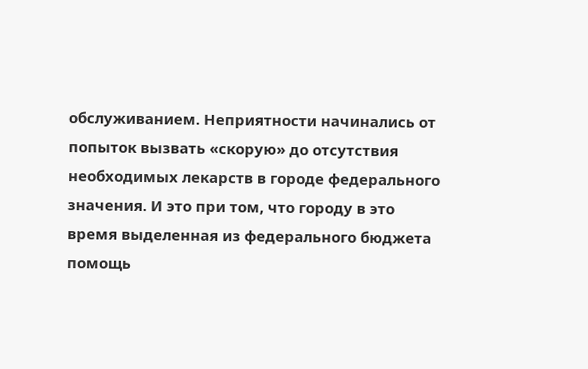обслуживанием. Неприятности начинались от попыток вызвать «скорую» до отсутствия необходимых лекарств в городе федерального значения. И это при том, что городу в это время выделенная из федерального бюджета помощь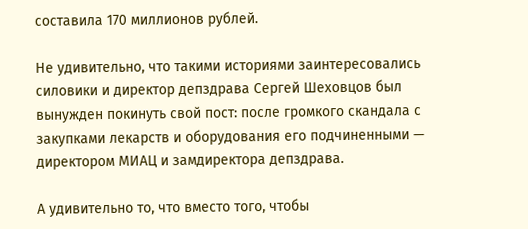составила 170 миллионов рублей.

Не удивительно, что такими историями заинтересовались силовики и директор депздрава Сергей Шеховцов был вынужден покинуть свой пост: после громкого скандала с закупками лекарств и оборудования его подчиненными — директором МИАЦ и замдиректора депздрава.

А удивительно то, что вместо того, чтобы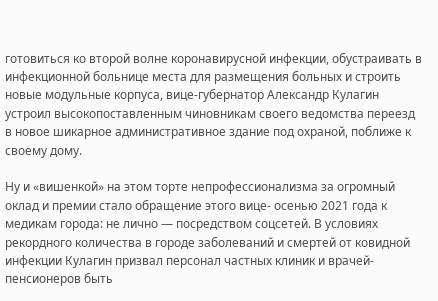готовиться ко второй волне коронавирусной инфекции, обустраивать в инфекционной больнице места для размещения больных и строить новые модульные корпуса, вице-губернатор Александр Кулагин устроил высокопоставленным чиновникам своего ведомства переезд в новое шикарное административное здание под охраной, поближе к своему дому.

Ну и «вишенкой» на этом торте непрофессионализма за огромный оклад и премии стало обращение этого вице- осенью 2021 года к медикам города: не лично — посредством соцсетей. В условиях рекордного количества в городе заболеваний и смертей от ковидной инфекции Кулагин призвал персонал частных клиник и врачей-пенсионеров быть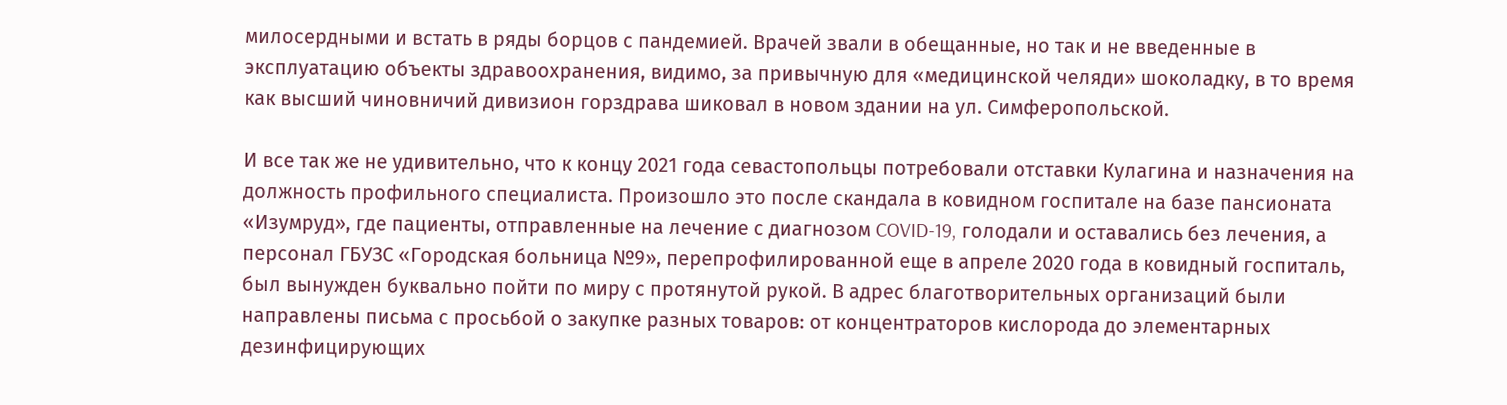милосердными и встать в ряды борцов с пандемией. Врачей звали в обещанные, но так и не введенные в эксплуатацию объекты здравоохранения, видимо, за привычную для «медицинской челяди» шоколадку, в то время как высший чиновничий дивизион горздрава шиковал в новом здании на ул. Симферопольской.

И все так же не удивительно, что к концу 2021 года севастопольцы потребовали отставки Кулагина и назначения на должность профильного специалиста. Произошло это после скандала в ковидном госпитале на базе пансионата «Изумруд», где пациенты, отправленные на лечение с диагнозом COVID-19, голодали и оставались без лечения, а персонал ГБУЗС «Городская больница №9», перепрофилированной еще в апреле 2020 года в ковидный госпиталь, был вынужден буквально пойти по миру с протянутой рукой. В адрес благотворительных организаций были направлены письма с просьбой о закупке разных товаров: от концентраторов кислорода до элементарных дезинфицирующих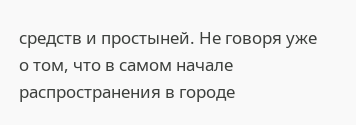средств и простыней. Не говоря уже о том, что в самом начале распространения в городе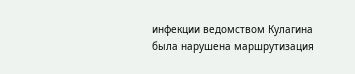инфекции ведомством Кулагина была нарушена маршрутизация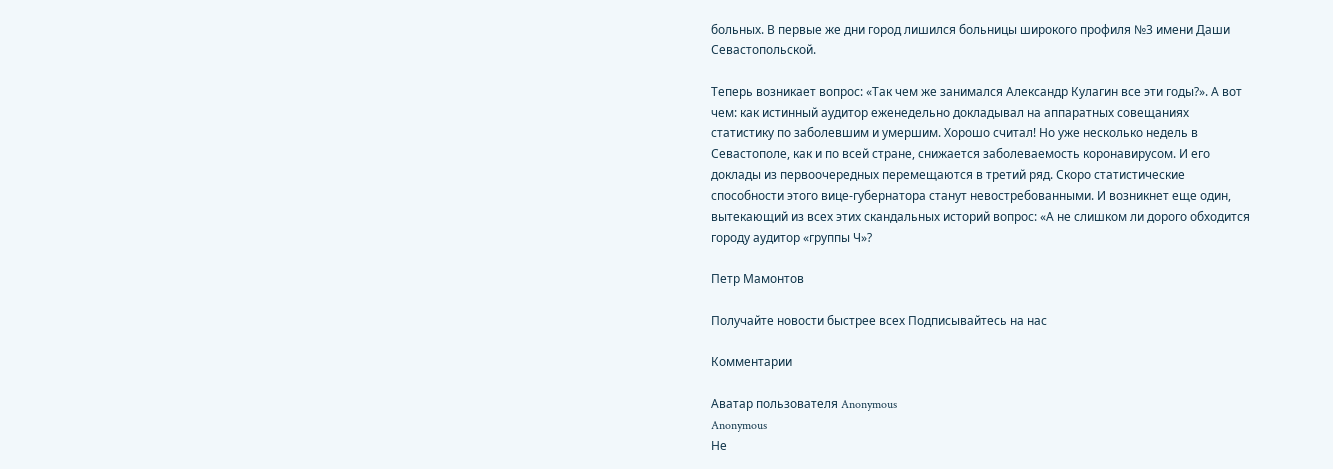больных. В первые же дни город лишился больницы широкого профиля №3 имени Даши Севастопольской.

Теперь возникает вопрос: «Так чем же занимался Александр Кулагин все эти годы?». А вот чем: как истинный аудитор еженедельно докладывал на аппаратных совещаниях статистику по заболевшим и умершим. Хорошо считал! Но уже несколько недель в Севастополе, как и по всей стране, снижается заболеваемость коронавирусом. И его доклады из первоочередных перемещаются в третий ряд. Скоро статистические способности этого вице-губернатора станут невостребованными. И возникнет еще один, вытекающий из всех этих скандальных историй вопрос: «А не слишком ли дорого обходится городу аудитор «группы Ч»?

Петр Мамонтов

Получайте новости быстрее всех Подписывайтесь на нас

Комментарии

Аватар пользователя Anonymous
Anonymous
Не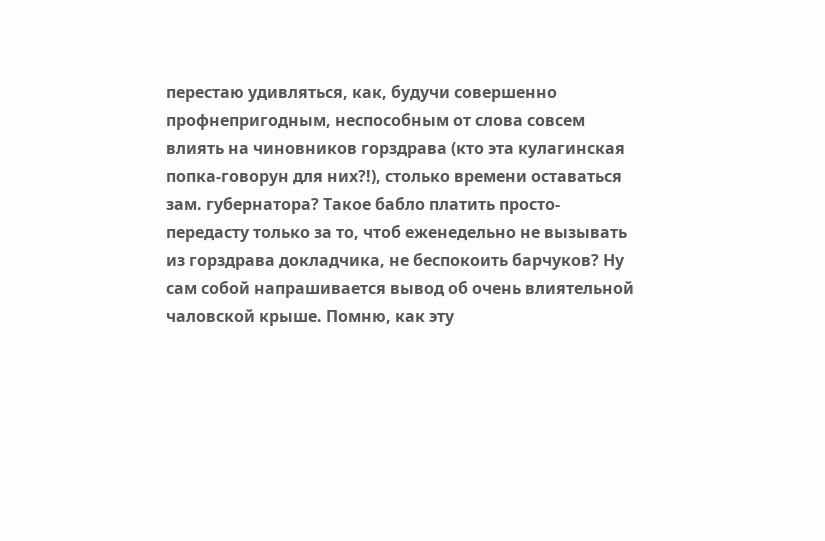перестаю удивляться, как, будучи совершенно профнепригодным, неспособным от слова совсем влиять на чиновников горздрава (кто эта кулагинская попка-говорун для них?!), столько времени оставаться зам. губернатора? Такое бабло платить просто-передасту только за то, чтоб еженедельно не вызывать из горздрава докладчика, не беспокоить барчуков? Ну сам собой напрашивается вывод об очень влиятельной чаловской крыше. Помню, как эту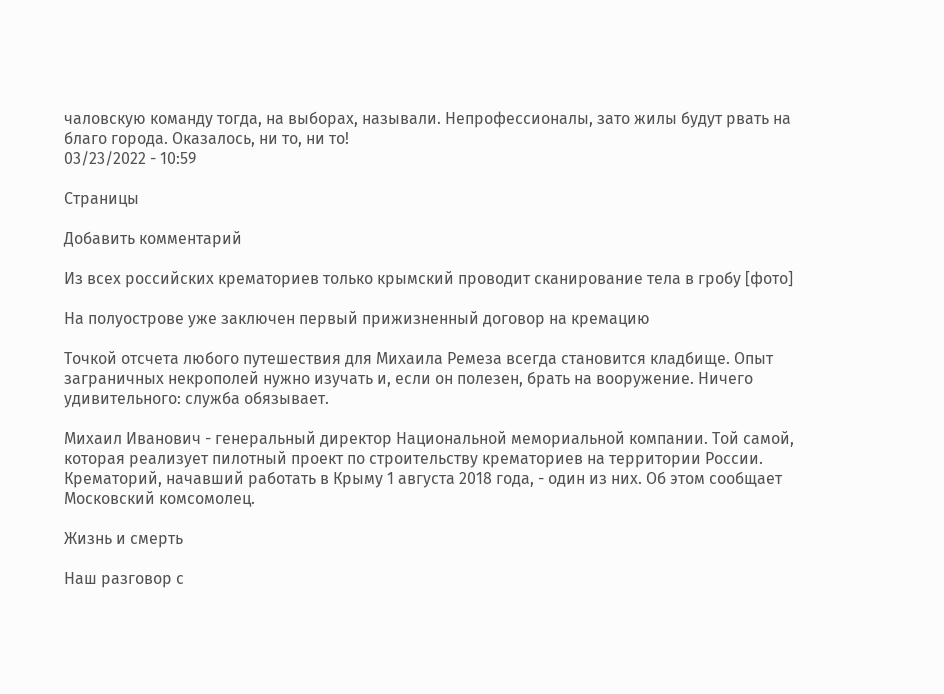чаловскую команду тогда, на выборах, называли. Непрофессионалы, зато жилы будут рвать на благо города. Оказалось, ни то, ни то!
03/23/2022 - 10:59

Страницы

Добавить комментарий

Из всех российских крематориев только крымский проводит сканирование тела в гробу [фото]

На полуострове уже заключен первый прижизненный договор на кремацию

Точкой отсчета любого путешествия для Михаила Ремеза всегда становится кладбище. Опыт заграничных некрополей нужно изучать и, если он полезен, брать на вооружение. Ничего удивительного: служба обязывает.

Михаил Иванович - генеральный директор Национальной мемориальной компании. Той самой, которая реализует пилотный проект по строительству крематориев на территории России. Крематорий, начавший работать в Крыму 1 августа 2018 года, - один из них. Об этом сообщает Московский комсомолец.

Жизнь и смерть

Наш разговор с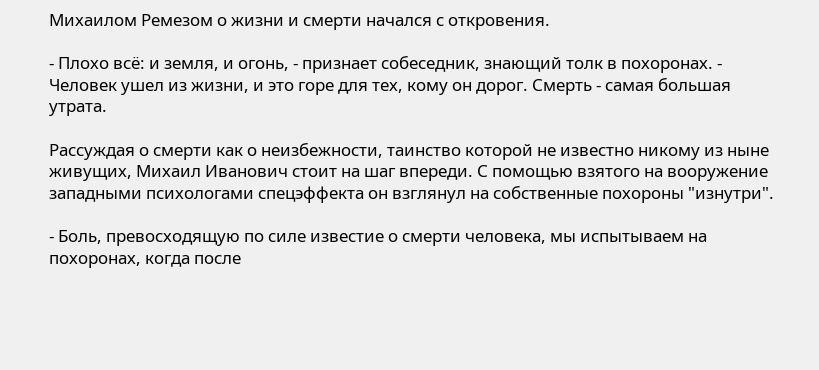Михаилом Ремезом о жизни и смерти начался с откровения.

- Плохо всё: и земля, и огонь, - признает собеседник, знающий толк в похоронах. - Человек ушел из жизни, и это горе для тех, кому он дорог. Смерть - самая большая утрата.

Рассуждая о смерти как о неизбежности, таинство которой не известно никому из ныне живущих, Михаил Иванович стоит на шаг впереди. С помощью взятого на вооружение западными психологами спецэффекта он взглянул на собственные похороны "изнутри".

- Боль, превосходящую по силе известие о смерти человека, мы испытываем на похоронах, когда после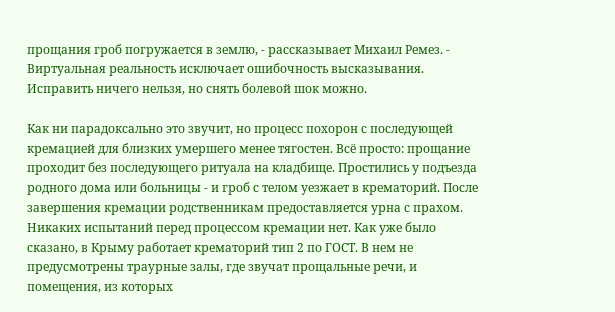прощания гроб погружается в землю, - рассказывает Михаил Ремез. - Виртуальная реальность исключает ошибочность высказывания. Исправить ничего нельзя, но снять болевой шок можно.

Как ни парадоксально это звучит, но процесс похорон с последующей кремацией для близких умершего менее тягостен. Всё просто: прощание проходит без последующего ритуала на кладбище. Простились у подъезда родного дома или больницы - и гроб с телом уезжает в крематорий. После завершения кремации родственникам предоставляется урна с прахом. Никаких испытаний перед процессом кремации нет. Как уже было сказано, в Крыму работает крематорий тип 2 по ГОСТ. В нем не предусмотрены траурные залы, где звучат прощальные речи, и помещения, из которых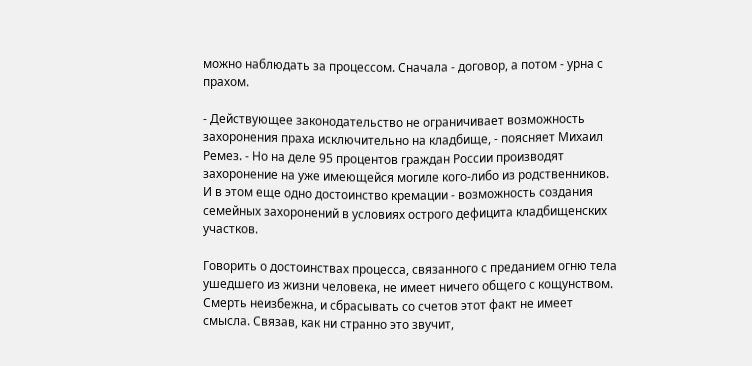можно наблюдать за процессом. Сначала - договор, а потом - урна с прахом.

- Действующее законодательство не ограничивает возможность захоронения праха исключительно на кладбище, - поясняет Михаил Ремез. - Но на деле 95 процентов граждан России производят захоронение на уже имеющейся могиле кого-либо из родственников. И в этом еще одно достоинство кремации - возможность создания семейных захоронений в условиях острого дефицита кладбищенских участков.

Говорить о достоинствах процесса, связанного с преданием огню тела ушедшего из жизни человека, не имеет ничего общего с кощунством. Смерть неизбежна, и сбрасывать со счетов этот факт не имеет смысла. Связав, как ни странно это звучит,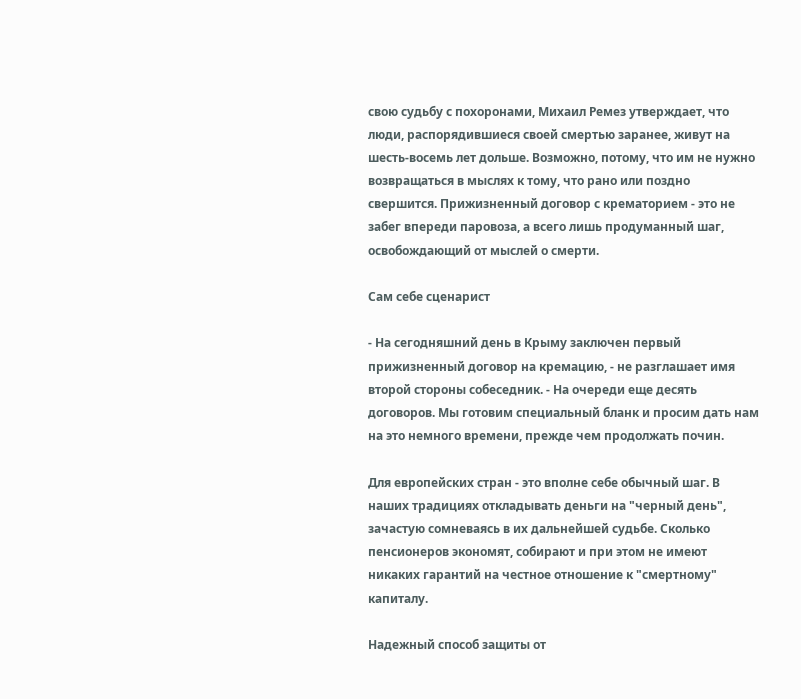свою судьбу с похоронами, Михаил Ремез утверждает, что люди, распорядившиеся своей смертью заранее, живут на шесть-восемь лет дольше. Возможно, потому, что им не нужно возвращаться в мыслях к тому, что рано или поздно свершится. Прижизненный договор с крематорием - это не забег впереди паровоза, а всего лишь продуманный шаг, освобождающий от мыслей о смерти.

Сам себе сценарист

- На сегодняшний день в Крыму заключен первый прижизненный договор на кремацию, - не разглашает имя второй стороны собеседник. - На очереди еще десять договоров. Мы готовим специальный бланк и просим дать нам на это немного времени, прежде чем продолжать почин.

Для европейских стран - это вполне себе обычный шаг. В наших традициях откладывать деньги на "черный день", зачастую сомневаясь в их дальнейшей судьбе. Сколько пенсионеров экономят, собирают и при этом не имеют никаких гарантий на честное отношение к "смертному" капиталу.

Надежный способ защиты от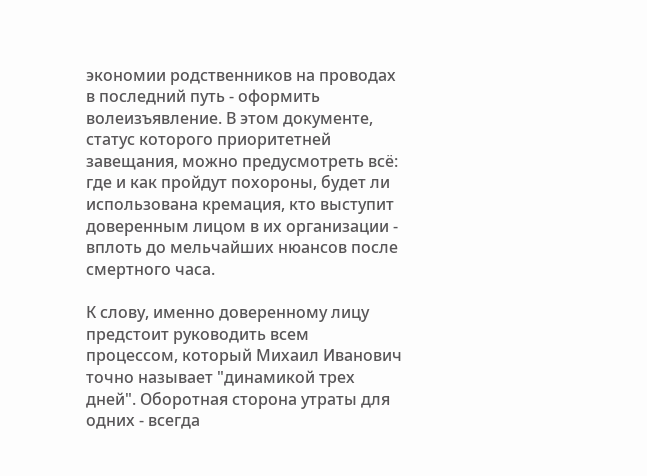экономии родственников на проводах в последний путь - оформить волеизъявление. В этом документе, статус которого приоритетней завещания, можно предусмотреть всё: где и как пройдут похороны, будет ли использована кремация, кто выступит доверенным лицом в их организации - вплоть до мельчайших нюансов после смертного часа.

К слову, именно доверенному лицу предстоит руководить всем процессом, который Михаил Иванович точно называет "динамикой трех дней". Оборотная сторона утраты для одних - всегда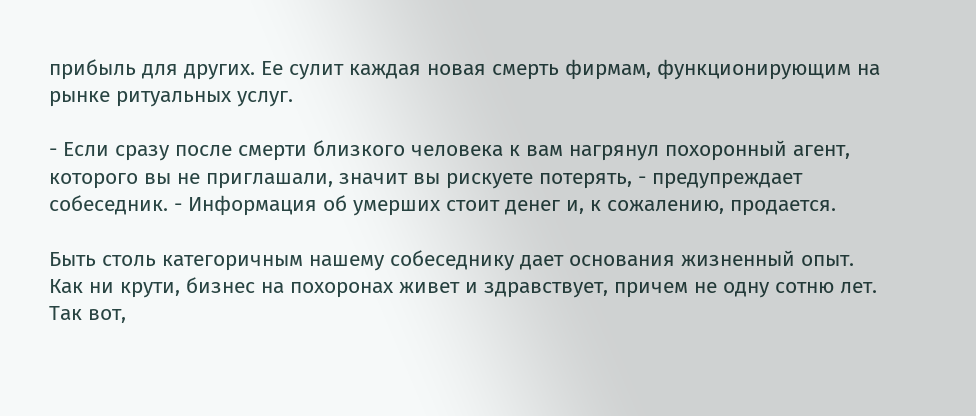прибыль для других. Ее сулит каждая новая смерть фирмам, функционирующим на рынке ритуальных услуг.

- Если сразу после смерти близкого человека к вам нагрянул похоронный агент, которого вы не приглашали, значит вы рискуете потерять, - предупреждает собеседник. - Информация об умерших стоит денег и, к сожалению, продается.

Быть столь категоричным нашему собеседнику дает основания жизненный опыт. Как ни крути, бизнес на похоронах живет и здравствует, причем не одну сотню лет. Так вот,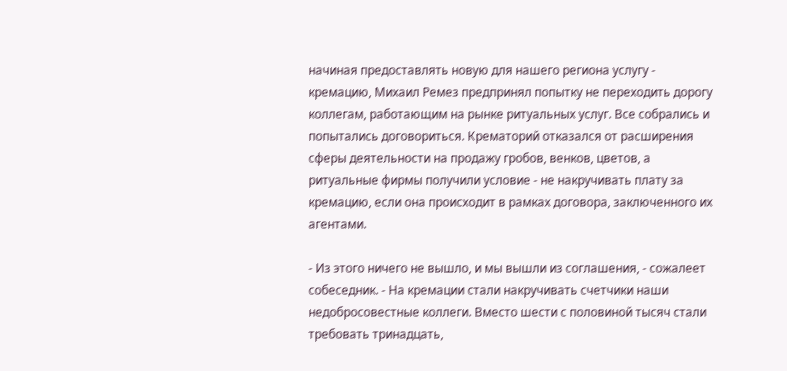начиная предоставлять новую для нашего региона услугу - кремацию, Михаил Ремез предпринял попытку не переходить дорогу коллегам, работающим на рынке ритуальных услуг. Все собрались и попытались договориться. Крематорий отказался от расширения сферы деятельности на продажу гробов, венков, цветов, а ритуальные фирмы получили условие - не накручивать плату за кремацию, если она происходит в рамках договора, заключенного их агентами.

- Из этого ничего не вышло, и мы вышли из соглашения, - сожалеет собеседник. - На кремации стали накручивать счетчики наши недобросовестные коллеги. Вместо шести с половиной тысяч стали требовать тринадцать,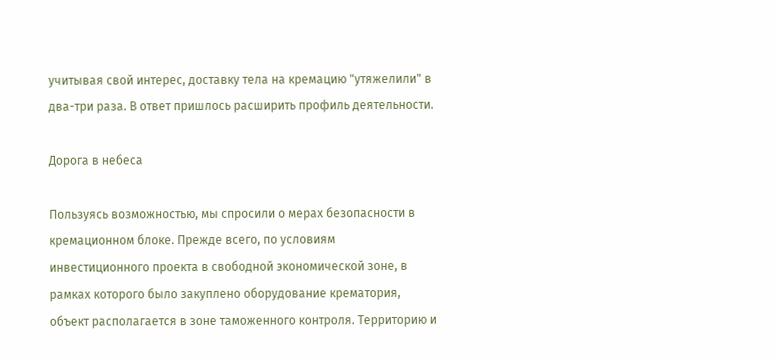учитывая свой интерес, доставку тела на кремацию "утяжелили" в два-три раза. В ответ пришлось расширить профиль деятельности.

Дорога в небеса

Пользуясь возможностью, мы спросили о мерах безопасности в кремационном блоке. Прежде всего, по условиям инвестиционного проекта в свободной экономической зоне, в рамках которого было закуплено оборудование крематория, объект располагается в зоне таможенного контроля. Территорию и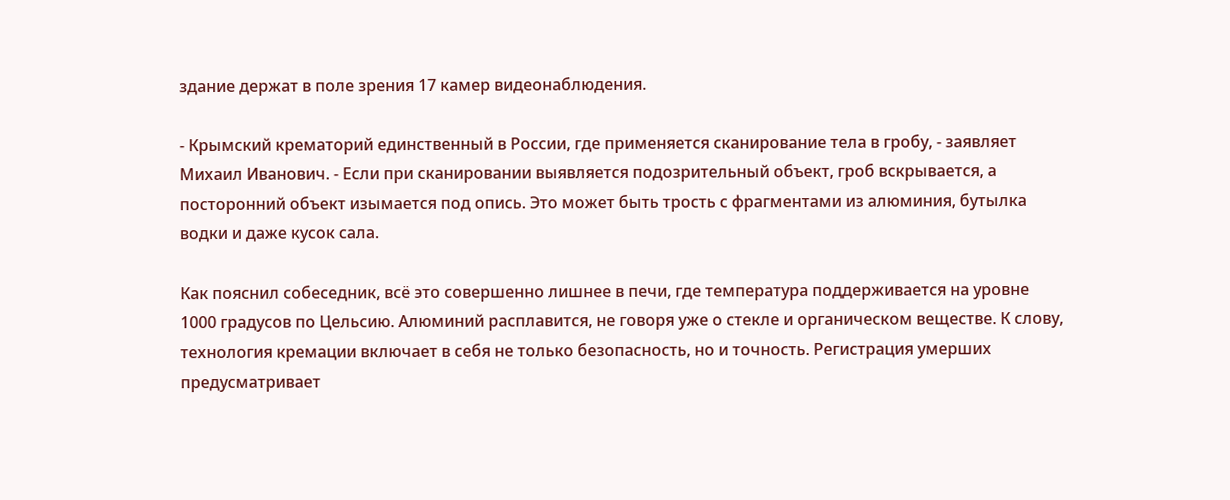здание держат в поле зрения 17 камер видеонаблюдения.

- Крымский крематорий единственный в России, где применяется сканирование тела в гробу, - заявляет Михаил Иванович. - Если при сканировании выявляется подозрительный объект, гроб вскрывается, а посторонний объект изымается под опись. Это может быть трость с фрагментами из алюминия, бутылка водки и даже кусок сала.

Как пояснил собеседник, всё это совершенно лишнее в печи, где температура поддерживается на уровне 1000 градусов по Цельсию. Алюминий расплавится, не говоря уже о стекле и органическом веществе. К слову, технология кремации включает в себя не только безопасность, но и точность. Регистрация умерших предусматривает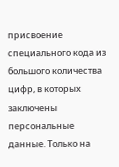присвоение специального кода из большого количества цифр, в которых заключены персональные данные. Только на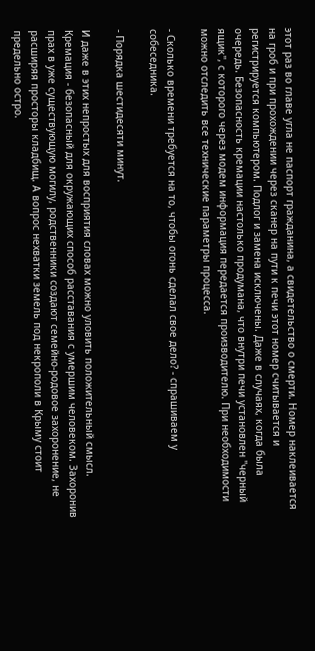этот раз во главе угла не паспорт гражданина, а свидетельство о смерти. Номер наклеивается на гроб и при прохождении через сканер на пути к печи этот номер считывается и регистрируется компьютером. Подлог и замена исключены. Даже в случаях, когда была очередь. Безопасность кремации настолько продумана, что внутри печи установлен "черный ящик", с которого через модем информация передается производителю. При необходимости можно отследить все технические параметры процесса.

- Сколько времени требуется на то, чтобы огонь сделал свое дело? - спрашиваем у собеседника.

- Порядка шестидесяти минут.

И даже в этих непростых для восприятия словах можно уловить положительный смысл. Кремация - безопасный для окружающих способ расставания с умершим человеком. Захоронив прах в уже существующую могилу, родственники создают семейно-родовое захоронение, не расширяя просторы кладбищ. А вопрос нехватки земель под некрополи в Крыму стоит предельно остро.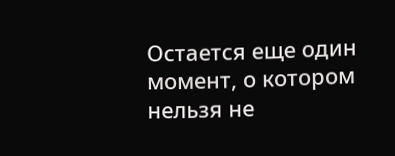Остается еще один момент, о котором нельзя не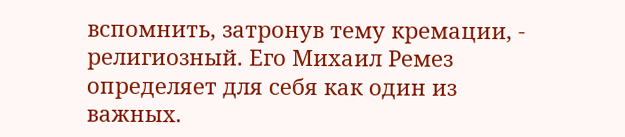вспомнить, затронув тему кремации, - религиозный. Его Михаил Ремез определяет для себя как один из важных.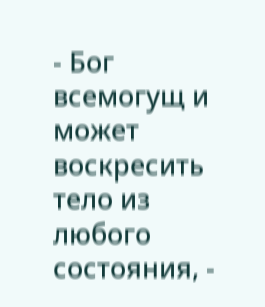- Бог всемогущ и может воскресить тело из любого состояния, -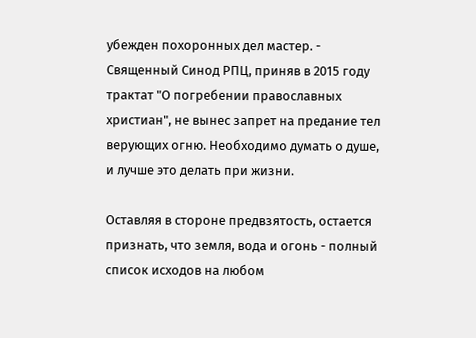убежден похоронных дел мастер. - Священный Синод РПЦ, приняв в 2015 году трактат "О погребении православных христиан", не вынес запрет на предание тел верующих огню. Необходимо думать о душе, и лучше это делать при жизни.

Оставляя в стороне предвзятость, остается признать, что земля, вода и огонь - полный список исходов на любом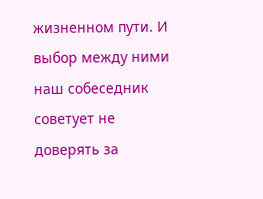жизненном пути. И выбор между ними наш собеседник советует не доверять за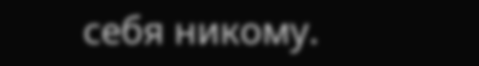себя никому.